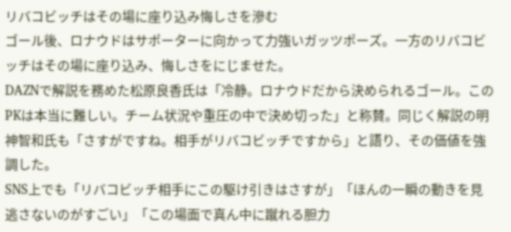リバコビッチはその場に座り込み悔しさを滲む
ゴール後、ロナウドはサポーターに向かって力強いガッツポーズ。一方のリバコビッチはその場に座り込み、悔しさをにじませた。
DAZNで解説を務めた松原良香氏は「冷静。ロナウドだから決められるゴール。このPKは本当に難しい。チーム状況や重圧の中で決め切った」と称賛。同じく解説の明神智和氏も「さすがですね。相手がリバコビッチですから」と語り、その価値を強調した。
SNS上でも「リバコビッチ相手にこの駆け引きはさすが」「ほんの一瞬の動きを見逃さないのがすごい」「この場面で真ん中に蹴れる胆力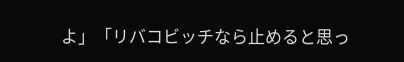よ」「リバコビッチなら止めると思っ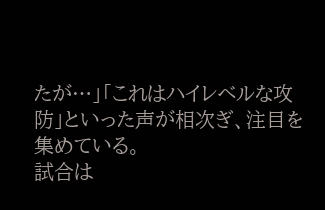たが…」「これはハイレベルな攻防」といった声が相次ぎ、注目を集めている。
試合は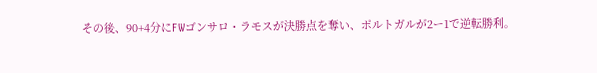その後、90+4分にFWゴンサロ・ラモスが決勝点を奪い、ポルトガルが2ー1で逆転勝利。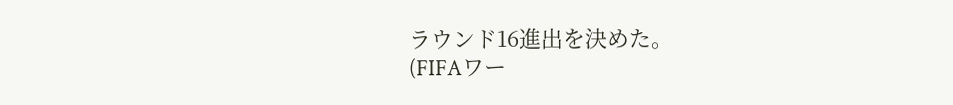ラウンド16進出を決めた。
(FIFAワー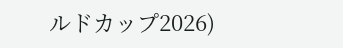ルドカップ2026)